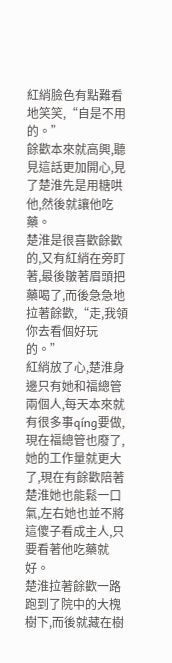紅綃臉色有點難看地笑笑,“自是不用的。”
餘歡本來就高興,聽見這話更加開心,見了楚淮先是用糖哄他,然後就讓他吃藥。
楚淮是很喜歡餘歡的,又有紅綃在旁盯著,最後皺著眉頭把藥喝了,而後急急地拉著餘歡,“走,我領你去看個好玩的。”
紅綃放了心,楚淮身邊只有她和福總管兩個人,每天本來就有很多事qíng要做,現在福總管也廢了,她的工作量就更大了,現在有餘歡陪著楚淮她也能鬆一口氣,左右她也並不將這傻子看成主人,只要看著他吃藥就好。
楚淮拉著餘歡一路跑到了院中的大槐樹下,而後就藏在樹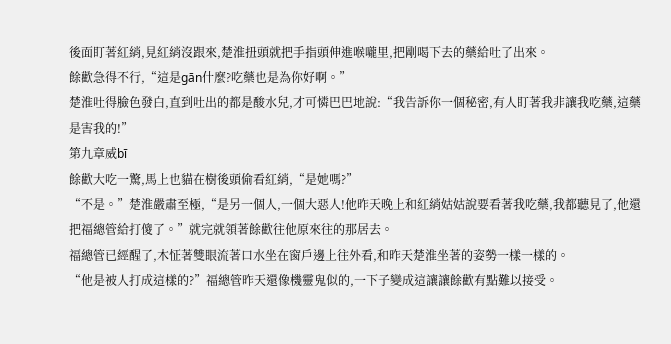後面盯著紅綃,見紅綃沒跟來,楚淮扭頭就把手指頭伸進喉嚨里,把剛喝下去的藥給吐了出來。
餘歡急得不行,“這是gān什麼?吃藥也是為你好啊。”
楚淮吐得臉色發白,直到吐出的都是酸水兒,才可憐巴巴地說:“我告訴你一個秘密,有人盯著我非讓我吃藥,這藥是害我的!”
第九章威bī
餘歡大吃一驚,馬上也貓在樹後頭偷看紅綃,“是她嗎?”
“不是。”楚淮嚴肅至極,“是另一個人,一個大惡人!他昨天晚上和紅綃姑姑說要看著我吃藥,我都聽見了,他還把福總管給打傻了。”就完就領著餘歡往他原來往的那居去。
福總管已經醒了,木怔著雙眼流著口水坐在窗戶邊上往外看,和昨天楚淮坐著的姿勢一樣一樣的。
“他是被人打成這樣的?”福總管昨天還像機靈鬼似的,一下子變成這讓讓餘歡有點難以接受。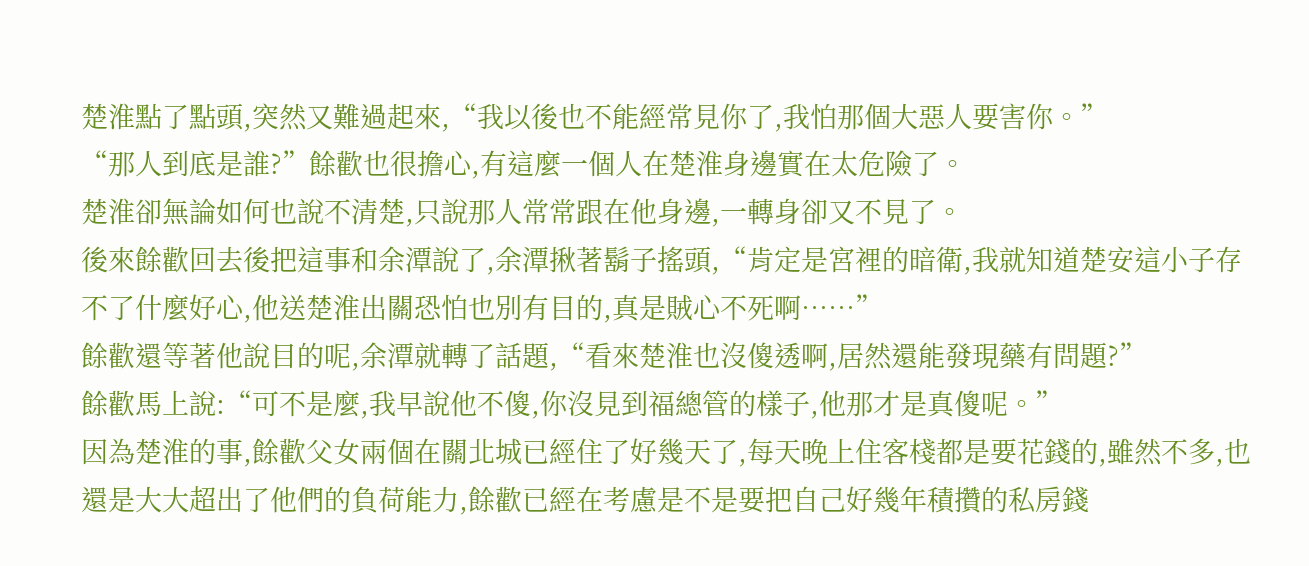楚淮點了點頭,突然又難過起來,“我以後也不能經常見你了,我怕那個大惡人要害你。”
“那人到底是誰?”餘歡也很擔心,有這麼一個人在楚淮身邊實在太危險了。
楚淮卻無論如何也說不清楚,只說那人常常跟在他身邊,一轉身卻又不見了。
後來餘歡回去後把這事和余潭說了,余潭揪著鬍子搖頭,“肯定是宮裡的暗衛,我就知道楚安這小子存不了什麼好心,他送楚淮出關恐怕也別有目的,真是賊心不死啊……”
餘歡還等著他說目的呢,余潭就轉了話題,“看來楚淮也沒傻透啊,居然還能發現藥有問題?”
餘歡馬上說:“可不是麼,我早說他不傻,你沒見到福總管的樣子,他那才是真傻呢。”
因為楚淮的事,餘歡父女兩個在關北城已經住了好幾天了,每天晚上住客棧都是要花錢的,雖然不多,也還是大大超出了他們的負荷能力,餘歡已經在考慮是不是要把自己好幾年積攢的私房錢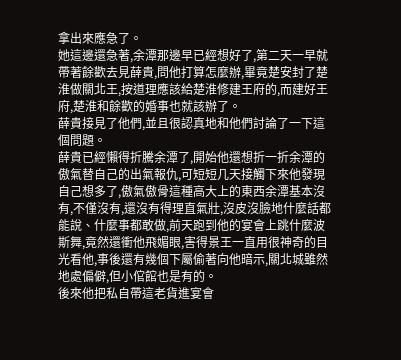拿出來應急了。
她這邊還急著,余潭那邊早已經想好了,第二天一早就帶著餘歡去見薛貴,問他打算怎麼辦,畢竟楚安封了楚淮做關北王,按道理應該給楚淮修建王府的,而建好王府,楚淮和餘歡的婚事也就該辦了。
薛貴接見了他們,並且很認真地和他們討論了一下這個問題。
薛貴已經懶得折騰余潭了,開始他還想折一折余潭的傲氣替自己的出氣報仇,可短短几天接觸下來他發現自己想多了,傲氣傲骨這種高大上的東西余潭基本沒有,不僅沒有,還沒有得理直氣壯,沒皮沒臉地什麼話都能說、什麼事都敢做,前天跑到他的宴會上跳什麼波斯舞,竟然還衝他飛媚眼,害得景王一直用很神奇的目光看他,事後還有幾個下屬偷著向他暗示,關北城雖然地處偏僻,但小倌館也是有的。
後來他把私自帶這老貨進宴會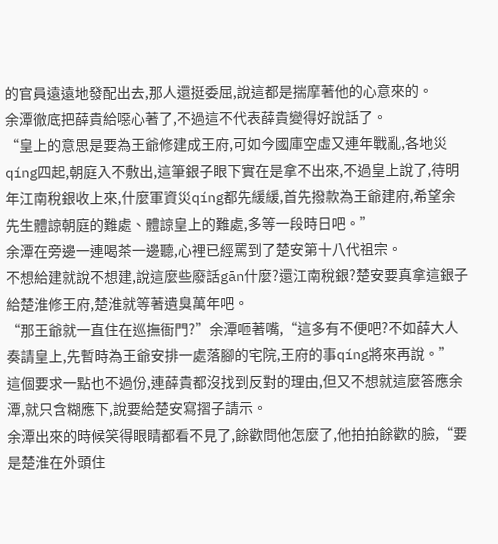的官員遠遠地發配出去,那人還挺委屈,說這都是揣摩著他的心意來的。
余潭徹底把薛貴給噁心著了,不過這不代表薛貴變得好說話了。
“皇上的意思是要為王爺修建成王府,可如今國庫空虛又連年戰亂,各地災qíng四起,朝庭入不敷出,這筆銀子眼下實在是拿不出來,不過皇上說了,待明年江南稅銀收上來,什麼軍資災qíng都先緩緩,首先撥款為王爺建府,希望余先生體諒朝庭的難處、體諒皇上的難處,多等一段時日吧。”
余潭在旁邊一連喝茶一邊聽,心裡已經罵到了楚安第十八代祖宗。
不想給建就說不想建,說這麼些廢話gān什麼?還江南稅銀?楚安要真拿這銀子給楚淮修王府,楚淮就等著遺臭萬年吧。
“那王爺就一直住在巡撫衙門?”余潭咂著嘴,“這多有不便吧?不如薛大人奏請皇上,先暫時為王爺安排一處落腳的宅院,王府的事qíng將來再說。”
這個要求一點也不過份,連薛貴都沒找到反對的理由,但又不想就這麼答應余潭,就只含糊應下,說要給楚安寫摺子請示。
余潭出來的時候笑得眼睛都看不見了,餘歡問他怎麼了,他拍拍餘歡的臉,“要是楚淮在外頭住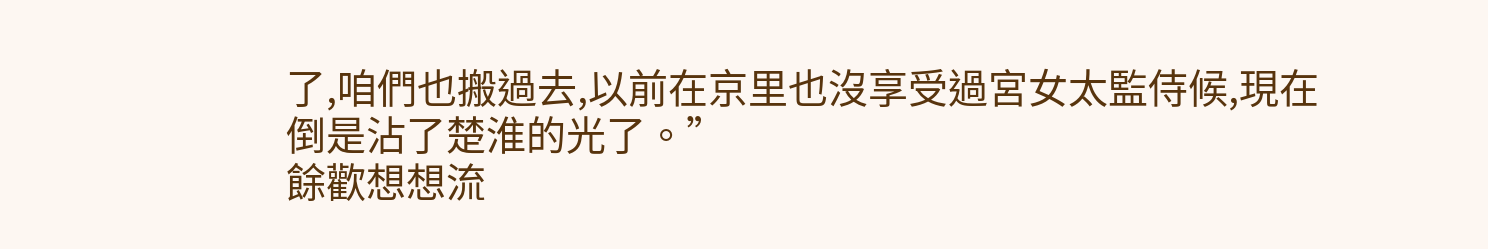了,咱們也搬過去,以前在京里也沒享受過宮女太監侍候,現在倒是沾了楚淮的光了。”
餘歡想想流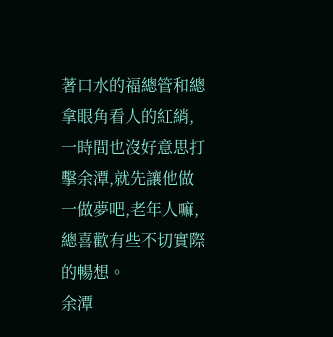著口水的福總管和總拿眼角看人的紅綃,一時間也沒好意思打擊余潭,就先讓他做一做夢吧,老年人嘛,總喜歡有些不切實際的暢想。
余潭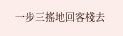一步三搖地回客棧去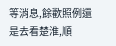等消息,餘歡照例還是去看楚淮,順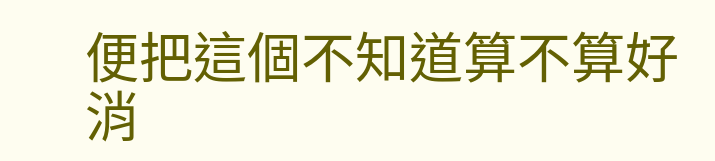便把這個不知道算不算好消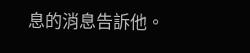息的消息告訴他。